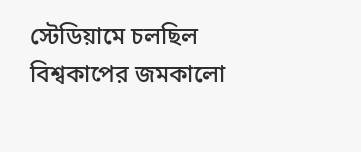স্টেডিয়ামে চলছিল বিশ্বকাপের জমকালো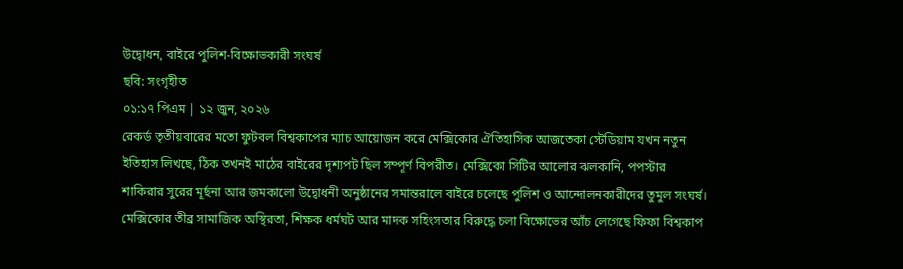উদ্বোধন, বাইরে পুলিশ-বিক্ষোভকারী সংঘর্ষ
ছবি: সংগৃহীত
০১:১৭ পিএম | ১২ জুন, ২০২৬
রেকর্ড তৃতীয়বারের মতো ফুটবল বিশ্বকাপের ম্যাচ আয়োজন করে মেক্সিকোর ঐতিহাসিক আজতেকা স্টেডিয়াম যখন নতুন ইতিহাস লিখছে, ঠিক তখনই মাঠের বাইরের দৃশ্যপট ছিল সম্পূর্ণ বিপরীত। মেক্সিকো সিটির আলোর ঝলকানি, পপস্টার শাকিরার সুরের মূর্ছনা আর জমকালো উদ্বোধনী অনুষ্ঠানের সমান্তরালে বাইরে চলেছে পুলিশ ও আন্দোলনকারীদের তুমুল সংঘর্ষ। মেক্সিকোর তীব্র সামাজিক অস্থিরতা, শিক্ষক ধর্মঘট আর মাদক সহিংসতার বিরুদ্ধে চলা বিক্ষোভের আঁচ লেগেছে ফিফা বিশ্বকাপ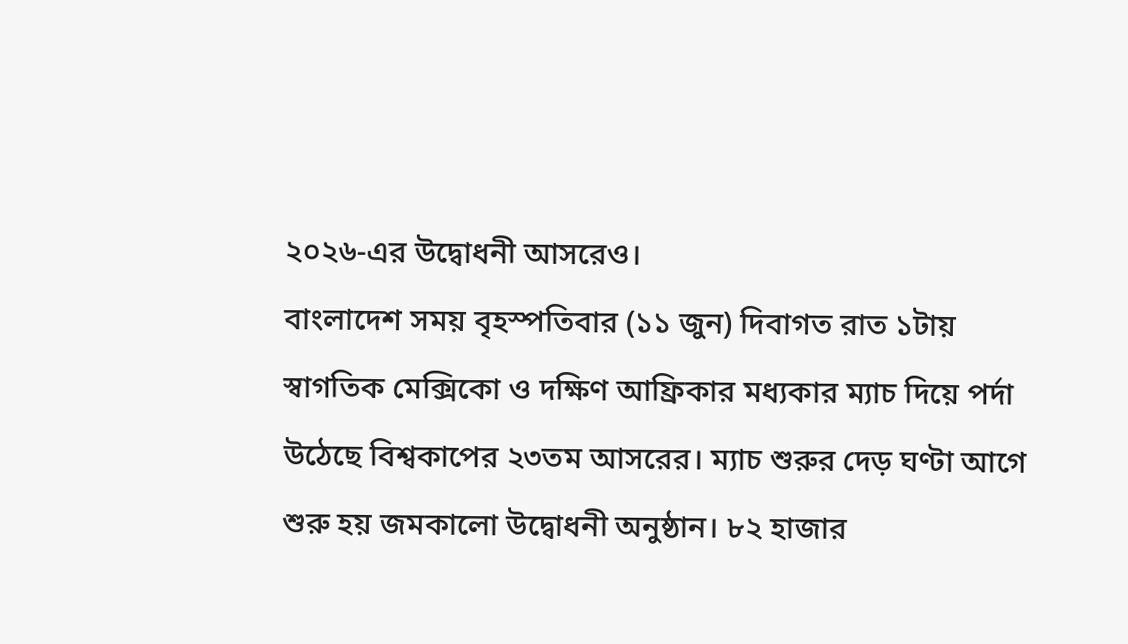২০২৬-এর উদ্বোধনী আসরেও।
বাংলাদেশ সময় বৃহস্পতিবার (১১ জুন) দিবাগত রাত ১টায় স্বাগতিক মেক্সিকো ও দক্ষিণ আফ্রিকার মধ্যকার ম্যাচ দিয়ে পর্দা উঠেছে বিশ্বকাপের ২৩তম আসরের। ম্যাচ শুরুর দেড় ঘণ্টা আগে শুরু হয় জমকালো উদ্বোধনী অনুষ্ঠান। ৮২ হাজার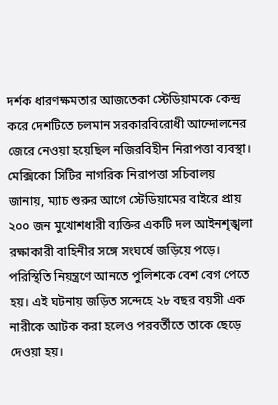দর্শক ধারণক্ষমতার আজতেকা স্টেডিয়ামকে কেন্দ্র করে দেশটিতে চলমান সরকারবিরোধী আন্দোলনের জেরে নেওয়া হয়েছিল নজিরবিহীন নিরাপত্তা ব্যবস্থা।
মেক্সিকো সিটির নাগরিক নিরাপত্তা সচিবালয় জানায়, ম্যাচ শুরুর আগে স্টেডিয়ামের বাইরে প্রায় ২০০ জন মুখোশধারী ব্যক্তির একটি দল আইনশৃঙ্খলা রক্ষাকারী বাহিনীর সঙ্গে সংঘর্ষে জড়িয়ে পড়ে। পরিস্থিতি নিয়ন্ত্রণে আনতে পুলিশকে বেশ বেগ পেতে হয়। এই ঘটনায় জড়িত সন্দেহে ২৮ বছর বয়সী এক নারীকে আটক করা হলেও পরবর্তীতে তাকে ছেড়ে দেওয়া হয়।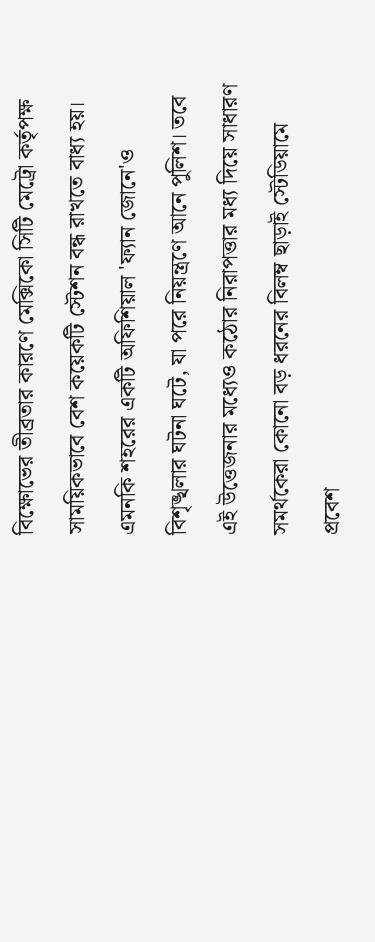বিক্ষোভের তীব্রতার কারণে মেক্সিকো সিটি মেট্রো কর্তৃপক্ষ সাময়িকভাবে বেশ কয়েকটি স্টেশন বন্ধ রাখতে বাধ্য হয়। এমনকি শহরের একটি অফিশিয়াল 'ফ্যান জোনে'ও বিশৃঙ্খলার ঘটনা ঘটে, যা পরে নিয়ন্ত্রণে আনে পুলিশ। তবে এই উত্তেজনার মধ্যেও কঠোর নিরাপত্তার মধ্য দিয়ে সাধারণ সমর্থকেরা কোনো বড় ধরনের বিলম্ব ছাড়াই স্টেডিয়ামে প্রবেশ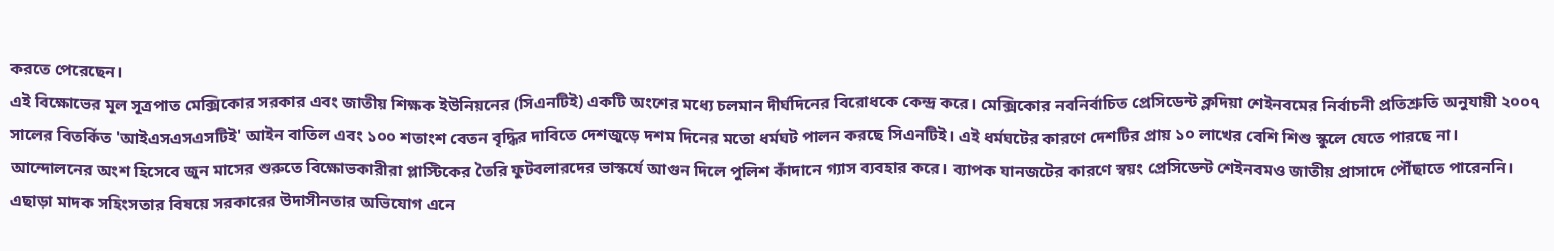করতে পেরেছেন।
এই বিক্ষোভের মূল সূত্রপাত মেক্সিকোর সরকার এবং জাতীয় শিক্ষক ইউনিয়নের (সিএনটিই) একটি অংশের মধ্যে চলমান দীর্ঘদিনের বিরোধকে কেন্দ্র করে। মেক্সিকোর নবনির্বাচিত প্রেসিডেন্ট ক্লদিয়া শেইনবমের নির্বাচনী প্রতিশ্রুতি অনুযায়ী ২০০৭ সালের বিতর্কিত 'আইএসএসএসটিই' আইন বাতিল এবং ১০০ শতাংশ বেতন বৃদ্ধির দাবিতে দেশজুড়ে দশম দিনের মতো ধর্মঘট পালন করছে সিএনটিই। এই ধর্মঘটের কারণে দেশটির প্রায় ১০ লাখের বেশি শিশু স্কুলে যেতে পারছে না।
আন্দোলনের অংশ হিসেবে জুন মাসের শুরুতে বিক্ষোভকারীরা প্লাস্টিকের তৈরি ফুটবলারদের ভাস্কর্যে আগুন দিলে পুলিশ কাঁদানে গ্যাস ব্যবহার করে। ব্যাপক যানজটের কারণে স্বয়ং প্রেসিডেন্ট শেইনবমও জাতীয় প্রাসাদে পৌঁছাতে পারেননি। এছাড়া মাদক সহিংসতার বিষয়ে সরকারের উদাসীনতার অভিযোগ এনে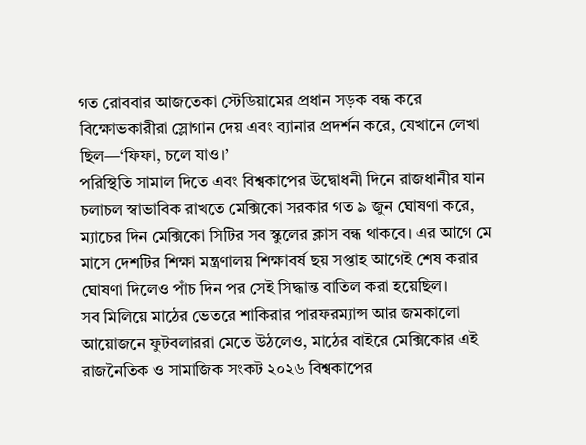গত রোববার আজতেকা স্টেডিয়ামের প্রধান সড়ক বন্ধ করে বিক্ষোভকারীরা স্লোগান দেয় এবং ব্যানার প্রদর্শন করে, যেখানে লেখা ছিল—‘ফিফা, চলে যাও।’
পরিস্থিতি সামাল দিতে এবং বিশ্বকাপের উদ্বোধনী দিনে রাজধানীর যান চলাচল স্বাভাবিক রাখতে মেক্সিকো সরকার গত ৯ জুন ঘোষণা করে, ম্যাচের দিন মেক্সিকো সিটির সব স্কুলের ক্লাস বন্ধ থাকবে। এর আগে মে মাসে দেশটির শিক্ষা মন্ত্রণালয় শিক্ষাবর্ষ ছয় সপ্তাহ আগেই শেষ করার ঘোষণা দিলেও পাঁচ দিন পর সেই সিদ্ধান্ত বাতিল করা হয়েছিল।
সব মিলিয়ে মাঠের ভেতরে শাকিরার পারফরম্যান্স আর জমকালো আয়োজনে ফুটবলাররা মেতে উঠলেও, মাঠের বাইরে মেক্সিকোর এই রাজনৈতিক ও সামাজিক সংকট ২০২৬ বিশ্বকাপের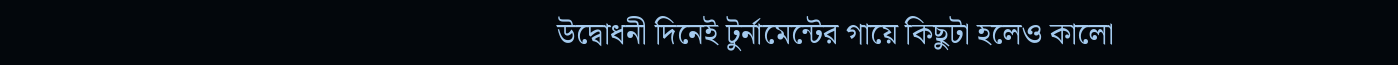উদ্বোধনী দিনেই টুর্নামেন্টের গায়ে কিছুটা হলেও কালো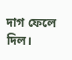দাগ ফেলে দিল।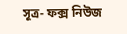সূত্র- ফক্স নিউজ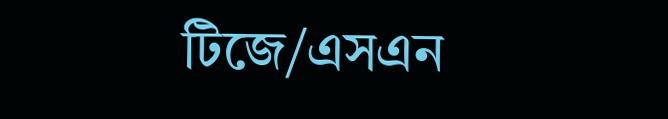টিজে/এসএন